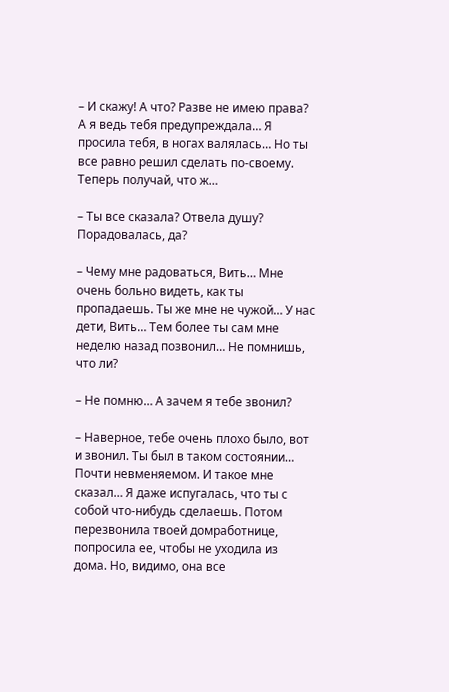– И скажу! А что? Разве не имею права? А я ведь тебя предупреждала… Я просила тебя, в ногах валялась… Но ты все равно решил сделать по-своему. Теперь получай, что ж…

– Ты все сказала? Отвела душу? Порадовалась, да?

– Чему мне радоваться, Вить… Мне очень больно видеть, как ты пропадаешь. Ты же мне не чужой… У нас дети, Вить… Тем более ты сам мне неделю назад позвонил… Не помнишь, что ли?

– Не помню… А зачем я тебе звонил?

– Наверное, тебе очень плохо было, вот и звонил. Ты был в таком состоянии… Почти невменяемом. И такое мне сказал… Я даже испугалась, что ты с собой что-нибудь сделаешь. Потом перезвонила твоей домработнице, попросила ее, чтобы не уходила из дома. Но, видимо, она все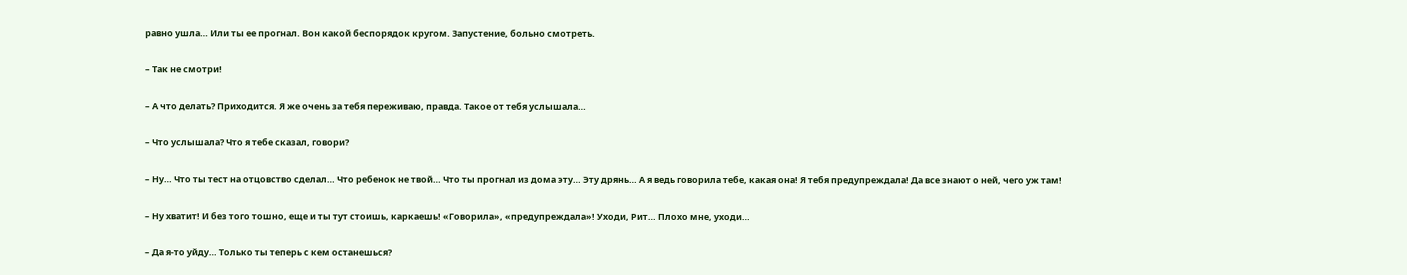равно ушла… Или ты ее прогнал. Вон какой беспорядок кругом. Запустение, больно смотреть.

– Так не смотри!

– А что делать? Приходится. Я же очень за тебя переживаю, правда. Такое от тебя услышала…

– Что услышала? Что я тебе сказал, говори?

– Ну… Что ты тест на отцовство сделал… Что ребенок не твой… Что ты прогнал из дома эту… Эту дрянь… А я ведь говорила тебе, какая она! Я тебя предупреждала! Да все знают о ней, чего уж там!

– Ну хватит! И без того тошно, еще и ты тут стоишь, каркаешь! «Говорила», «предупреждала»! Уходи, Рит… Плохо мне, уходи…

– Да я-то уйду… Только ты теперь с кем останешься?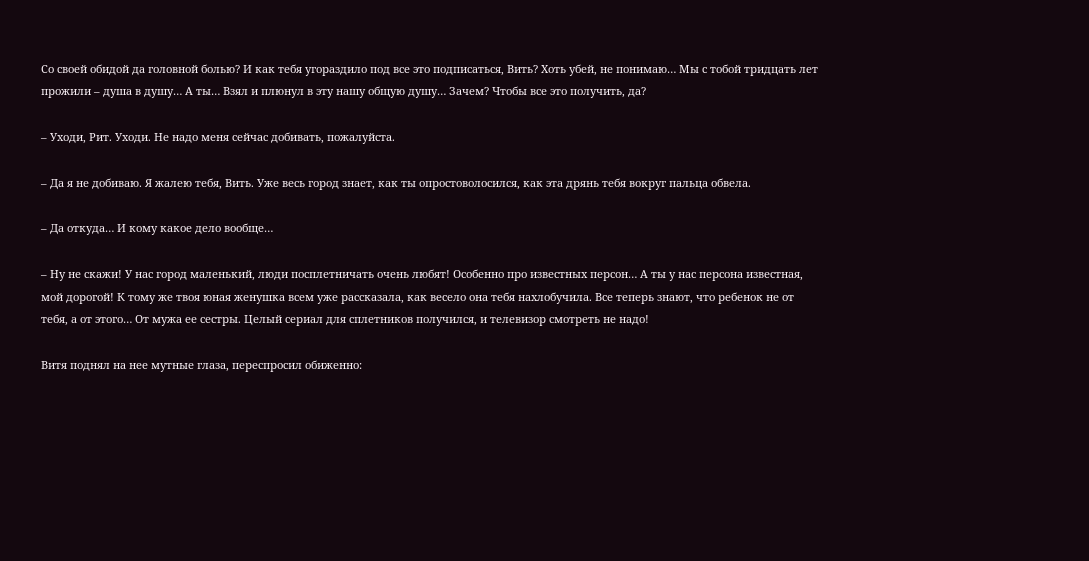Со своей обидой да головной болью? И как тебя угораздило под все это подписаться, Вить? Хоть убей, не понимаю… Мы с тобой тридцать лет прожили – душа в душу… А ты… Взял и плюнул в эту нашу общую душу… Зачем? Чтобы все это получить, да?

– Уходи, Рит. Уходи. Не надо меня сейчас добивать, пожалуйста.

– Да я не добиваю. Я жалею тебя, Вить. Уже весь город знает, как ты опростоволосился, как эта дрянь тебя вокруг пальца обвела.

– Да откуда… И кому какое дело вообще…

– Ну не скажи! У нас город маленький, люди посплетничать очень любят! Особенно про известных персон… А ты у нас персона известная, мой дорогой! К тому же твоя юная женушка всем уже рассказала, как весело она тебя нахлобучила. Все теперь знают, что ребенок не от тебя, а от этого… От мужа ее сестры. Целый сериал для сплетников получился, и телевизор смотреть не надо!

Витя поднял на нее мутные глаза, переспросил обиженно: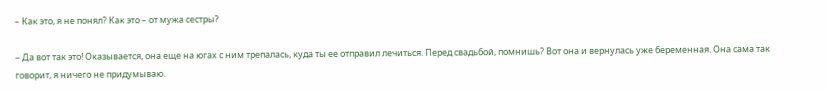– Как это, я не понял? Как это – от мужа сестры?

– Да вот так это! Оказывается, она еще на югах с ним трепалась, куда ты ее отправил лечиться. Перед свадьбой, помнишь? Вот она и вернулась уже беременная. Она сама так говорит, я ничего не придумываю.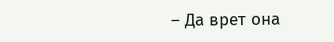– Да врет она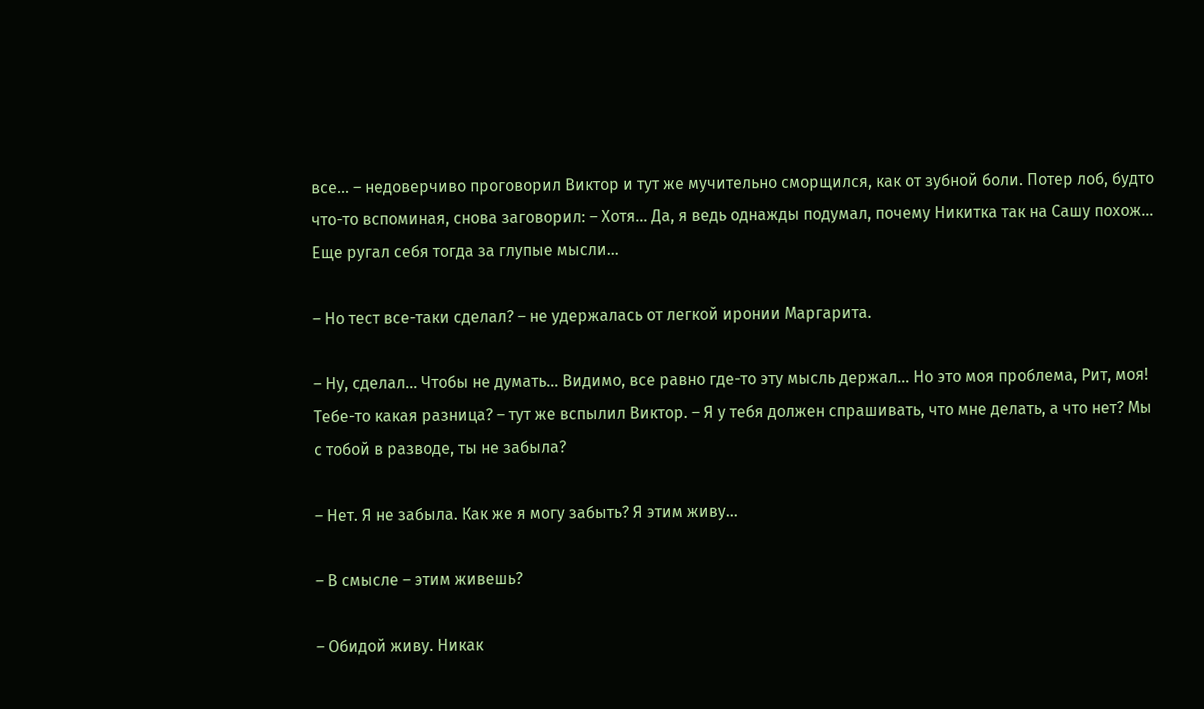все… – недоверчиво проговорил Виктор и тут же мучительно сморщился, как от зубной боли. Потер лоб, будто что-то вспоминая, снова заговорил: – Хотя… Да, я ведь однажды подумал, почему Никитка так на Сашу похож… Еще ругал себя тогда за глупые мысли…

– Но тест все-таки сделал? – не удержалась от легкой иронии Маргарита.

– Ну, сделал… Чтобы не думать… Видимо, все равно где-то эту мысль держал… Но это моя проблема, Рит, моя! Тебе-то какая разница? – тут же вспылил Виктор. – Я у тебя должен спрашивать, что мне делать, а что нет? Мы с тобой в разводе, ты не забыла?

– Нет. Я не забыла. Как же я могу забыть? Я этим живу…

– В смысле – этим живешь?

– Обидой живу. Никак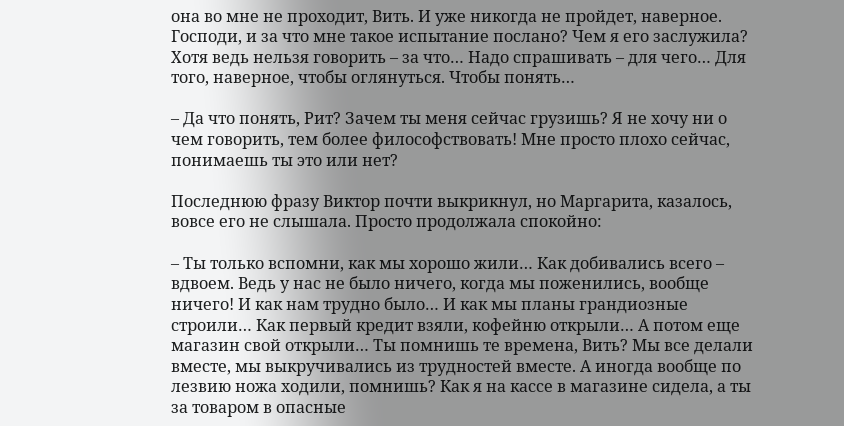она во мне не проходит, Вить. И уже никогда не пройдет, наверное. Господи, и за что мне такое испытание послано? Чем я его заслужила? Хотя ведь нельзя говорить – за что… Надо спрашивать – для чего… Для того, наверное, чтобы оглянуться. Чтобы понять…

– Да что понять, Рит? Зачем ты меня сейчас грузишь? Я не хочу ни о чем говорить, тем более философствовать! Мне просто плохо сейчас, понимаешь ты это или нет?

Последнюю фразу Виктор почти выкрикнул, но Маргарита, казалось, вовсе его не слышала. Просто продолжала спокойно:

– Ты только вспомни, как мы хорошо жили… Как добивались всего – вдвоем. Ведь у нас не было ничего, когда мы поженились, вообще ничего! И как нам трудно было… И как мы планы грандиозные строили… Как первый кредит взяли, кофейню открыли… А потом еще магазин свой открыли… Ты помнишь те времена, Вить? Мы все делали вместе, мы выкручивались из трудностей вместе. А иногда вообще по лезвию ножа ходили, помнишь? Как я на кассе в магазине сидела, а ты за товаром в опасные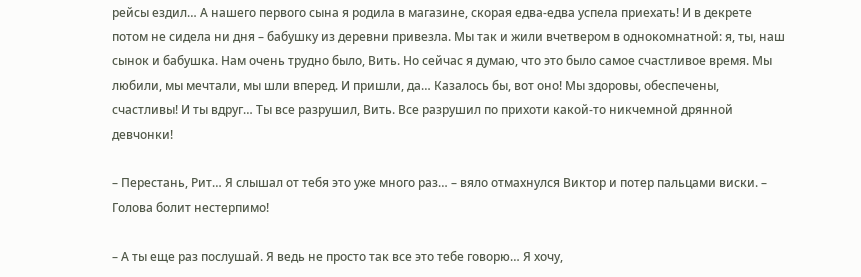рейсы ездил… А нашего первого сына я родила в магазине, скорая едва-едва успела приехать! И в декрете потом не сидела ни дня – бабушку из деревни привезла. Мы так и жили вчетвером в однокомнатной: я, ты, наш сынок и бабушка. Нам очень трудно было, Вить. Но сейчас я думаю, что это было самое счастливое время. Мы любили, мы мечтали, мы шли вперед. И пришли, да… Казалось бы, вот оно! Мы здоровы, обеспечены, счастливы! И ты вдруг… Ты все разрушил, Вить. Все разрушил по прихоти какой-то никчемной дрянной девчонки!

– Перестань, Рит… Я слышал от тебя это уже много раз… – вяло отмахнулся Виктор и потер пальцами виски. – Голова болит нестерпимо!

– А ты еще раз послушай. Я ведь не просто так все это тебе говорю… Я хочу,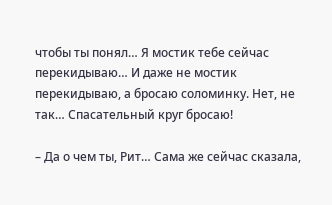чтобы ты понял… Я мостик тебе сейчас перекидываю… И даже не мостик перекидываю, а бросаю соломинку. Нет, не так… Спасательный круг бросаю!

– Да о чем ты, Рит… Сама же сейчас сказала,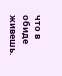что в обиде живешь.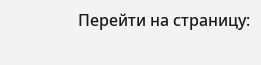Перейти на страницу: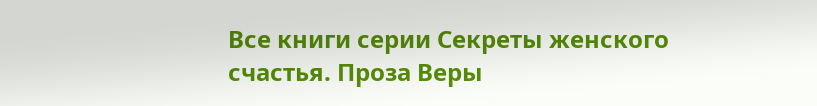Все книги серии Секреты женского счастья. Проза Веры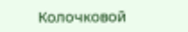Колочковой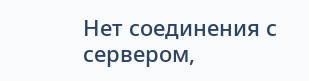Нет соединения с сервером,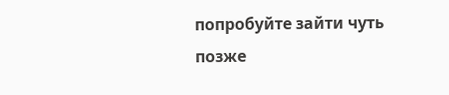попробуйте зайти чуть позже